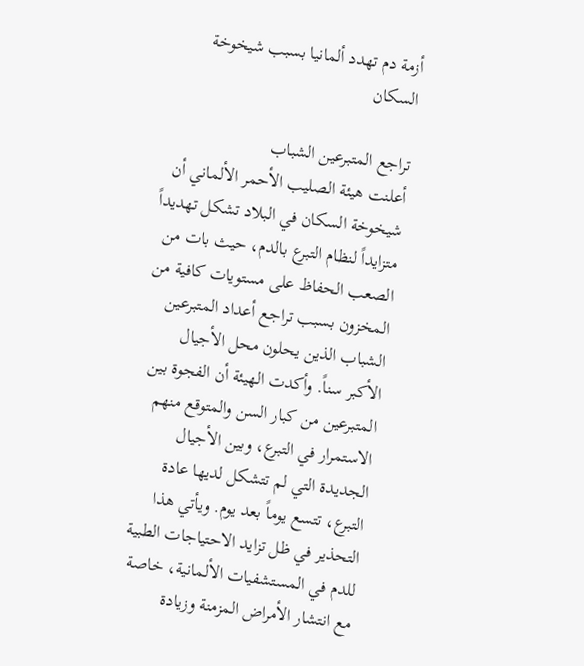أزمة دم تهدد ألمانيا بسبب شيخوخة السكان

تراجع المتبرعين الشباب
أعلنت هيئة الصليب الأحمر الألماني أن شيخوخة السكان في البلاد تشكل تهديداً متزايداً لنظام التبرع بالدم، حيث بات من الصعب الحفاظ على مستويات كافية من المخزون بسبب تراجع أعداد المتبرعين الشباب الذين يحلون محل الأجيال الأكبر سناً. وأكدت الهيئة أن الفجوة بين المتبرعين من كبار السن والمتوقع منهم الاستمرار في التبرع، وبين الأجيال الجديدة التي لم تتشكل لديها عادة التبرع، تتسع يوماً بعد يوم. ويأتي هذا التحذير في ظل تزايد الاحتياجات الطبية للدم في المستشفيات الألمانية، خاصة مع انتشار الأمراض المزمنة وزيادة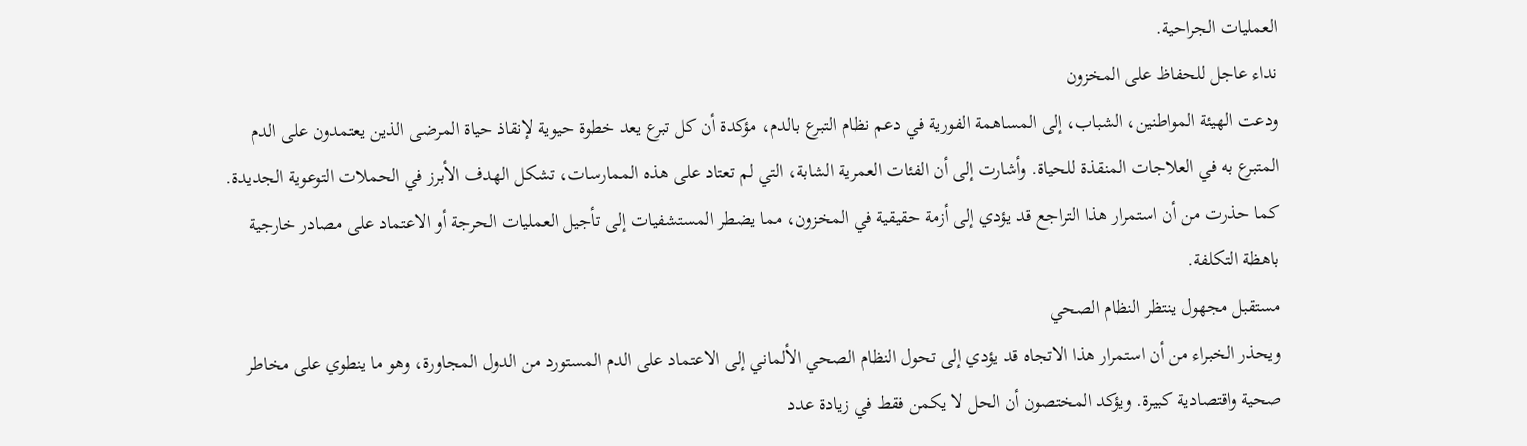العمليات الجراحية.
نداء عاجل للحفاظ على المخزون
ودعت الهيئة المواطنين، الشباب، إلى المساهمة الفورية في دعم نظام التبرع بالدم، مؤكدة أن كل تبرع يعد خطوة حيوية لإنقاذ حياة المرضى الذين يعتمدون على الدم المتبرع به في العلاجات المنقذة للحياة. وأشارت إلى أن الفئات العمرية الشابة، التي لم تعتاد على هذه الممارسات، تشكل الهدف الأبرز في الحملات التوعوية الجديدة. كما حذرت من أن استمرار هذا التراجع قد يؤدي إلى أزمة حقيقية في المخزون، مما يضطر المستشفيات إلى تأجيل العمليات الحرجة أو الاعتماد على مصادر خارجية باهظة التكلفة.
مستقبل مجهول ينتظر النظام الصحي
ويحذر الخبراء من أن استمرار هذا الاتجاه قد يؤدي إلى تحول النظام الصحي الألماني إلى الاعتماد على الدم المستورد من الدول المجاورة، وهو ما ينطوي على مخاطر صحية واقتصادية كبيرة. ويؤكد المختصون أن الحل لا يكمن فقط في زيادة عدد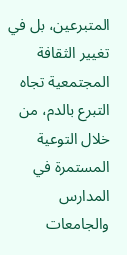المتبرعين، بل في تغيير الثقافة المجتمعية تجاه التبرع بالدم، من خلال التوعية المستمرة في المدارس والجامعات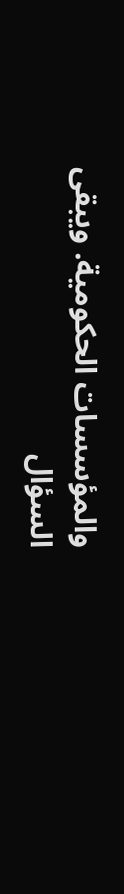والمؤسسات الحكومية. ويبقى السؤال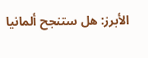الأبرز: هل ستنجح ألمانيا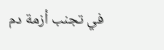في تجنب أزمة دم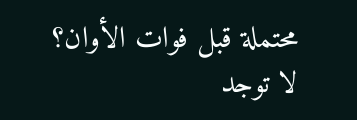محتملة قبل فوات الأوان؟
لا توجد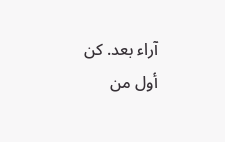آراء بعد. كن أول من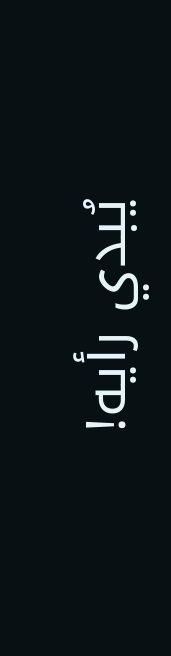يُبدي رأيه!